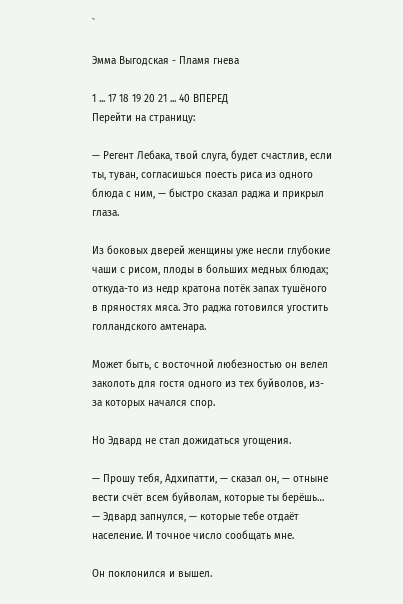`

Эмма Выгодская - Пламя гнева

1 ... 17 18 19 20 21 ... 40 ВПЕРЕД
Перейти на страницу:

— Регент Лебака, твой слуга, будет счастлив, если ты, туван, согласишься поесть риса из одного блюда с ним, — быстро сказал раджа и прикрыл глаза.

Из боковых дверей женщины уже несли глубокие чаши с рисом, плоды в больших медных блюдах; откуда-то из недр кратона потёк запах тушёного в пряностях мяса. Это раджа готовился угостить голландского амтенара.

Может быть, с восточной любезностью он велел заколоть для гостя одного из тех буйволов, из-за которых начался спор.

Но Эдвард не стал дожидаться угощения.

— Прошу тебя, Адхипатти, — сказал он, — отныне вести счёт всем буйволам, которые ты берёшь… — Эдвард запнулся, — которые тебе отдаёт население. И точное число сообщать мне.

Он поклонился и вышел.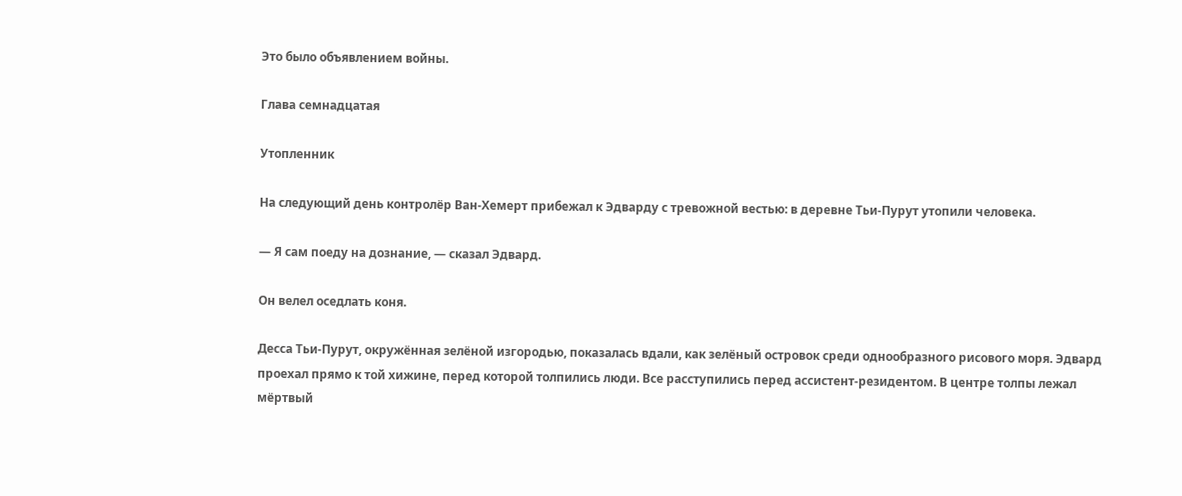Это было объявлением войны.

Глава семнадцатая

Утопленник

На следующий день контролёр Ван-Хемерт прибежал к Эдварду с тревожной вестью: в деревне Тьи-Пурут утопили человека.

— Я сам поеду на дознание, — сказал Эдвард.

Он велел оседлать коня.

Десса Тьи-Пурут, окружённая зелёной изгородью, показалась вдали, как зелёный островок среди однообразного рисового моря. Эдвард проехал прямо к той хижине, перед которой толпились люди. Все расступились перед ассистент-резидентом. В центре толпы лежал мёртвый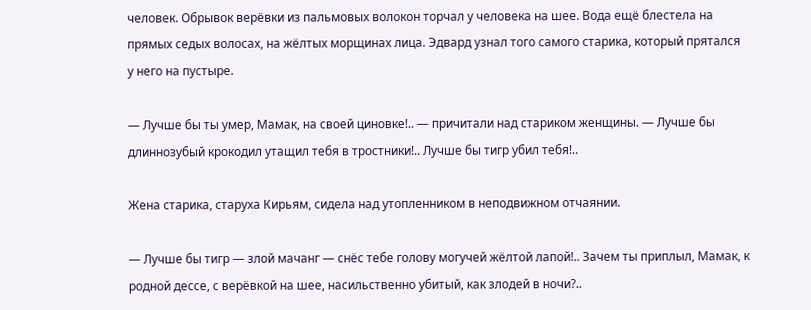человек. Обрывок верёвки из пальмовых волокон торчал у человека на шее. Вода ещё блестела на прямых седых волосах, на жёлтых морщинах лица. Эдвард узнал того самого старика, который прятался у него на пустыре.

— Лучше бы ты умер, Мамак, на своей циновке!.. — причитали над стариком женщины. — Лучше бы длиннозубый крокодил утащил тебя в тростники!.. Лучше бы тигр убил тебя!..

Жена старика, старуха Кирьям, сидела над утопленником в неподвижном отчаянии.

— Лучше бы тигр — злой мачанг — снёс тебе голову могучей жёлтой лапой!.. Зачем ты приплыл, Мамак, к родной дессе, с верёвкой на шее, насильственно убитый, как злодей в ночи?..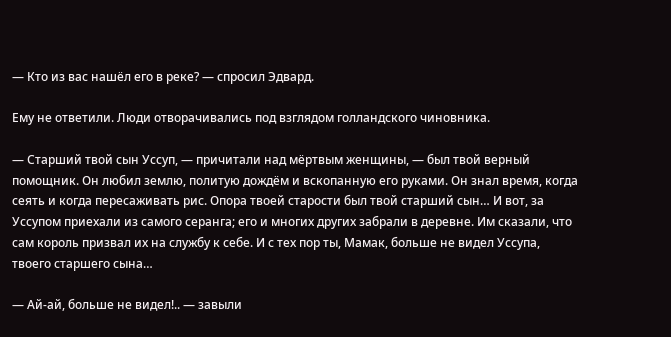— Кто из вас нашёл его в реке? — спросил Эдвард.

Ему не ответили. Люди отворачивались под взглядом голландского чиновника.

— Старший твой сын Уссуп, — причитали над мёртвым женщины, — был твой верный помощник. Он любил землю, политую дождём и вскопанную его руками. Он знал время, когда сеять и когда пересаживать рис. Опора твоей старости был твой старший сын… И вот, за Уссупом приехали из самого серанга; его и многих других забрали в деревне. Им сказали, что сам король призвал их на службу к себе. И с тех пор ты, Мамак, больше не видел Уссупа, твоего старшего сына…

— Ай-ай, больше не видел!.. — завыли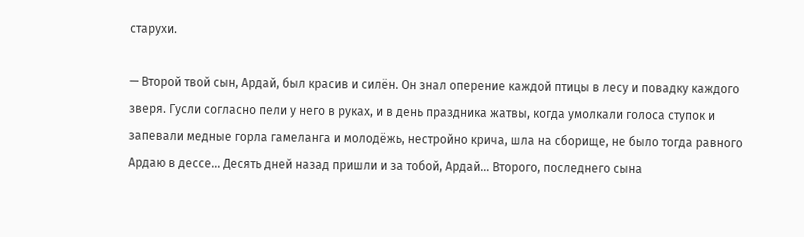старухи.

— Второй твой сын, Ардай, был красив и силён. Он знал оперение каждой птицы в лесу и повадку каждого зверя. Гусли согласно пели у него в руках, и в день праздника жатвы, когда умолкали голоса ступок и запевали медные горла гамеланга и молодёжь, нестройно крича, шла на сборище, не было тогда равного Ардаю в дессе… Десять дней назад пришли и за тобой, Ардай… Второго, последнего сына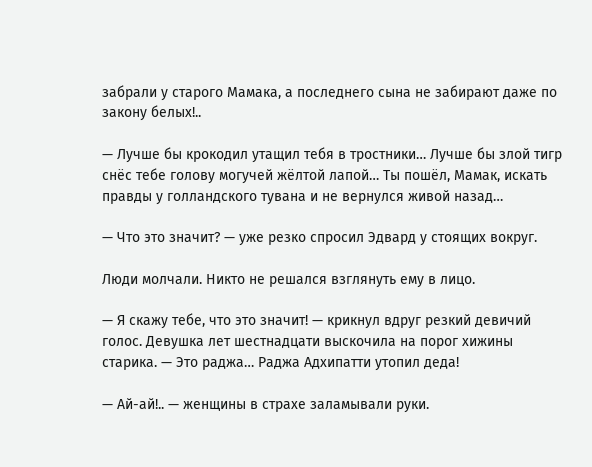забрали у старого Мамака, а последнего сына не забирают даже по закону белых!..

— Лучше бы крокодил утащил тебя в тростники… Лучше бы злой тигр снёс тебе голову могучей жёлтой лапой… Ты пошёл, Мамак, искать правды у голландского тувана и не вернулся живой назад…

— Что это значит? — уже резко спросил Эдвард у стоящих вокруг.

Люди молчали. Никто не решался взглянуть ему в лицо.

— Я скажу тебе, что это значит! — крикнул вдруг резкий девичий голос. Девушка лет шестнадцати выскочила на порог хижины старика. — Это раджа… Раджа Адхипатти утопил деда!

— Ай-ай!.. — женщины в страхе заламывали руки.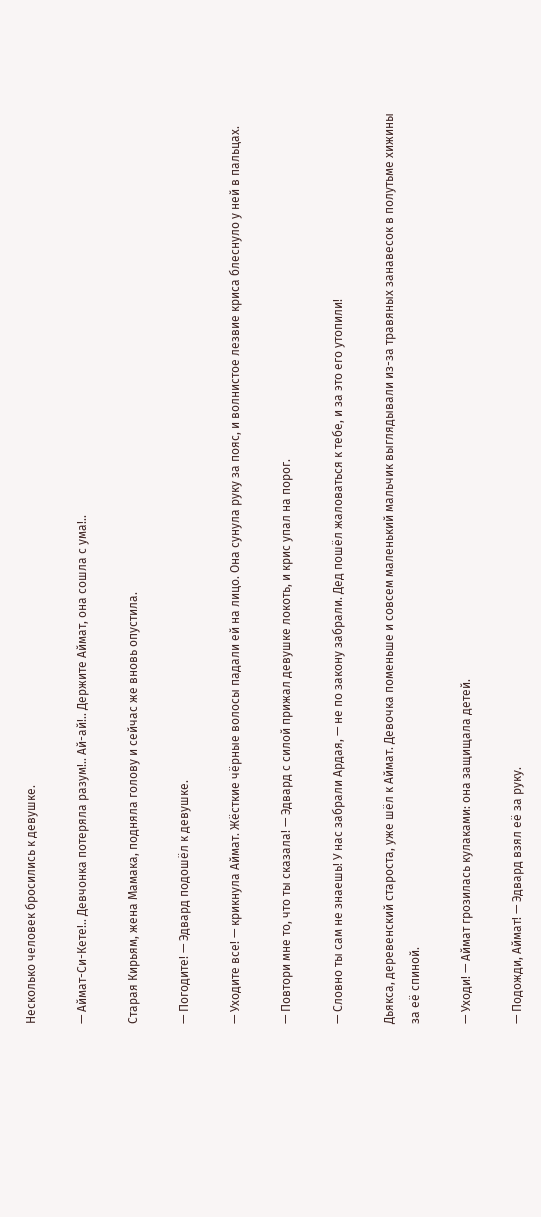Несколько человек бросились к девушке.

— Аймат-Си-Кете!.. Девчонка потеряла разум!.. Ай-ай!.. Держите Аймат, она сошла с ума!..

Старая Кирьям, жена Мамака, подняла голову и сейчас же вновь опустила.

— Погодите! — Эдвард подошёл к девушке.

— Уходите все! — крикнула Аймат. Жёсткие чёрные волосы падали ей на лицо. Она сунула руку за пояс, и волнистое лезвие криса блеснуло у ней в пальцах.

— Повтори мне то, что ты сказала! — Эдвард с силой прижал девушке локоть, и крис упал на порог.

— Словно ты сам не знаешь! У нас забрали Ардая, — не по закону забрали. Дед пошёл жаловаться к тебе, и за это его утопили!

Дьякса, деревенский староста, уже шёл к Аймат. Девочка поменьше и совсем маленький мальчик выглядывали из-за травяных занавесок в полутьме хижины за её спиной.

— Уходи! — Аймат грозилась кулаками: она защищала детей.

— Подожди, Аймат! — Эдвард взял её за руку.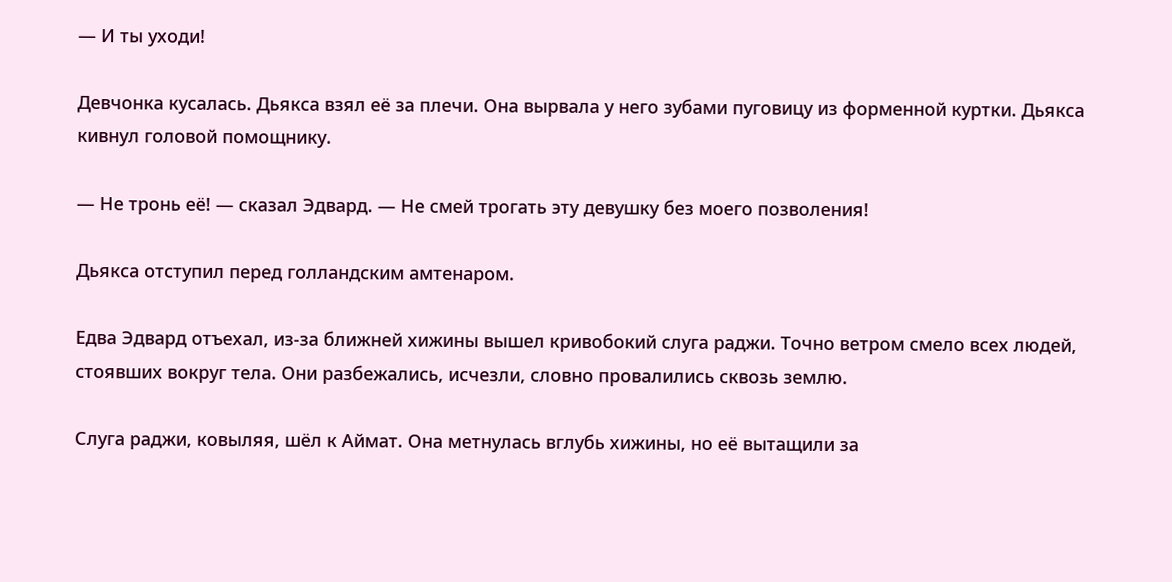— И ты уходи!

Девчонка кусалась. Дьякса взял её за плечи. Она вырвала у него зубами пуговицу из форменной куртки. Дьякса кивнул головой помощнику.

— Не тронь её! — сказал Эдвард. — Не смей трогать эту девушку без моего позволения!

Дьякса отступил перед голландским амтенаром.

Едва Эдвард отъехал, из-за ближней хижины вышел кривобокий слуга раджи. Точно ветром смело всех людей, стоявших вокруг тела. Они разбежались, исчезли, словно провалились сквозь землю.

Слуга раджи, ковыляя, шёл к Аймат. Она метнулась вглубь хижины, но её вытащили за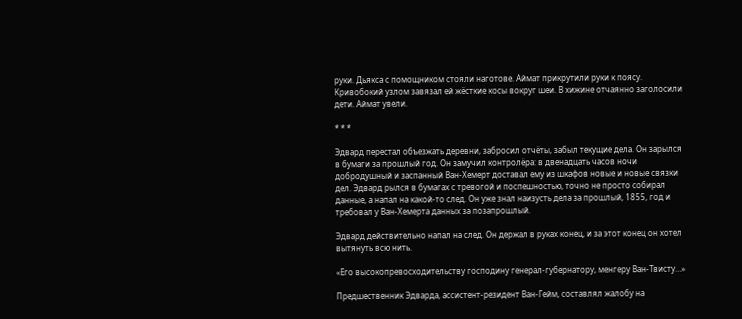руки. Дьякса с помощником стояли наготове. Аймат прикрутили руки к поясу. Кривобокий узлом завязал ей жёсткие косы вокруг шеи. В хижине отчаянно заголосили дети. Аймат увели.

* * *

Эдвард перестал объезжать деревни, забросил отчёты, забыл текущие дела. Он зарылся в бумаги за прошлый год. Он замучил контролёра: в двенадцать часов ночи добродушный и заспанный Ван-Хемерт доставал ему из шкафов новые и новые связки дел. Эдвард рылся в бумагах с тревогой и поспешностью, точно не просто собирал данные, а напал на какой-то след. Он уже знал наизусть дела за прошлый, 1855, год и требовал у Ван-Хемерта данных за позапрошлый.

Эдвард действительно напал на след. Он держал в руках конец, и за этот конец он хотел вытянуть всю нить.

«Его высокопревосходительству господину генерал-губернатору, менгеру Ван-Твисту…»

Предшественник Эдварда, ассистент-резидент Ван-Гейм, составлял жалобу на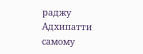раджу Адхипатти самому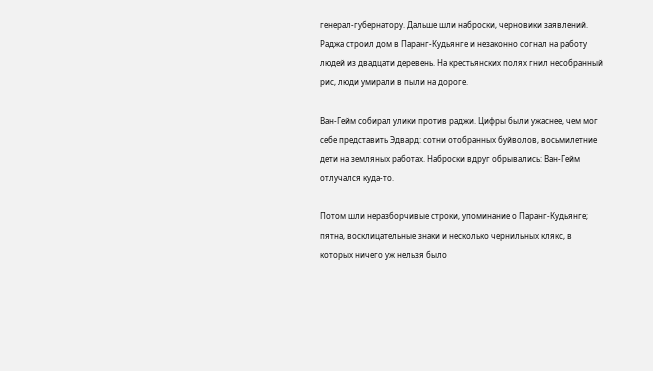генерал-губернатору. Дальше шли наброски, черновики заявлений. Раджа строил дом в Паранг-Кудьянге и незаконно согнал на работу людей из двадцати деревень. На крестьянских полях гнил несобранный рис, люди умирали в пыли на дороге.

Ван-Гейм собирал улики против раджи. Цифры были ужаснее, чем мог себе представить Эдвард: сотни отобранных буйволов, восьмилетние дети на земляных работах. Наброски вдруг обрывались: Ван-Гейм отлучался куда-то.

Потом шли неразборчивые строки, упоминание о Паранг-Кудьянге; пятна, восклицательные знаки и несколько чернильных клякс, в которых ничего уж нельзя было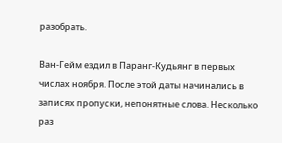разобрать.

Ван-Гейм ездил в Паранг-Кудьянг в первых числах ноября. После этой даты начинались в записях пропуски, непонятные слова. Несколько раз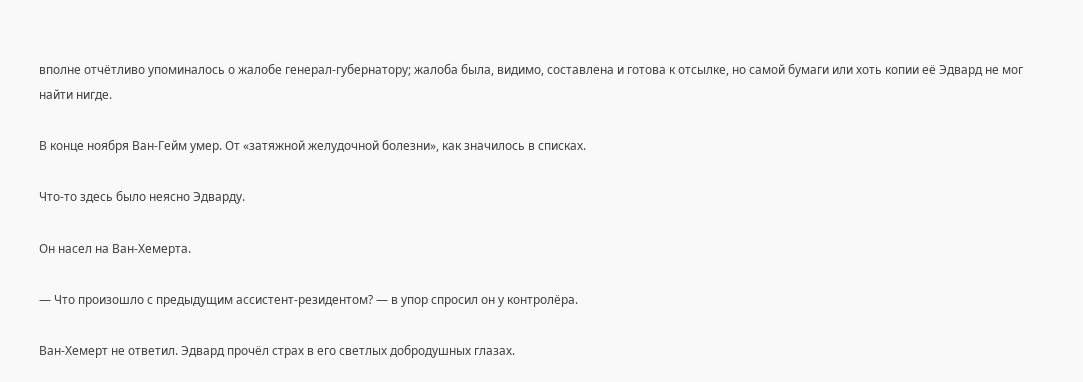вполне отчётливо упоминалось о жалобе генерал-губернатору; жалоба была, видимо, составлена и готова к отсылке, но самой бумаги или хоть копии её Эдвард не мог найти нигде.

В конце ноября Ван-Гейм умер. От «затяжной желудочной болезни», как значилось в списках.

Что-то здесь было неясно Эдварду.

Он насел на Ван-Хемерта.

— Что произошло с предыдущим ассистент-резидентом? — в упор спросил он у контролёра.

Ван-Хемерт не ответил. Эдвард прочёл страх в его светлых добродушных глазах.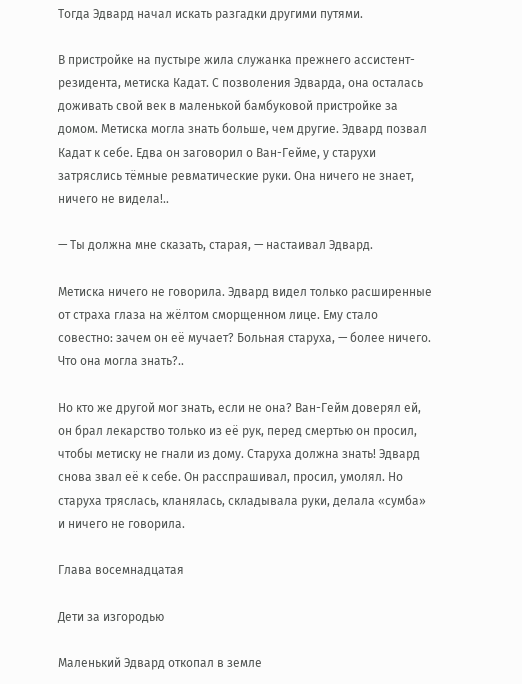Тогда Эдвард начал искать разгадки другими путями.

В пристройке на пустыре жила служанка прежнего ассистент-резидента, метиска Кадат. С позволения Эдварда, она осталась доживать свой век в маленькой бамбуковой пристройке за домом. Метиска могла знать больше, чем другие. Эдвард позвал Кадат к себе. Едва он заговорил о Ван-Гейме, у старухи затряслись тёмные ревматические руки. Она ничего не знает, ничего не видела!..

— Ты должна мне сказать, старая, — настаивал Эдвард.

Метиска ничего не говорила. Эдвард видел только расширенные от страха глаза на жёлтом сморщенном лице. Ему стало совестно: зачем он её мучает? Больная старуха, — более ничего. Что она могла знать?..

Но кто же другой мог знать, если не она? Ван-Гейм доверял ей, он брал лекарство только из её рук, перед смертью он просил, чтобы метиску не гнали из дому. Старуха должна знать! Эдвард снова звал её к себе. Он расспрашивал, просил, умолял. Но старуха тряслась, кланялась, складывала руки, делала «сумба» и ничего не говорила.

Глава восемнадцатая

Дети за изгородью

Маленький Эдвард откопал в земле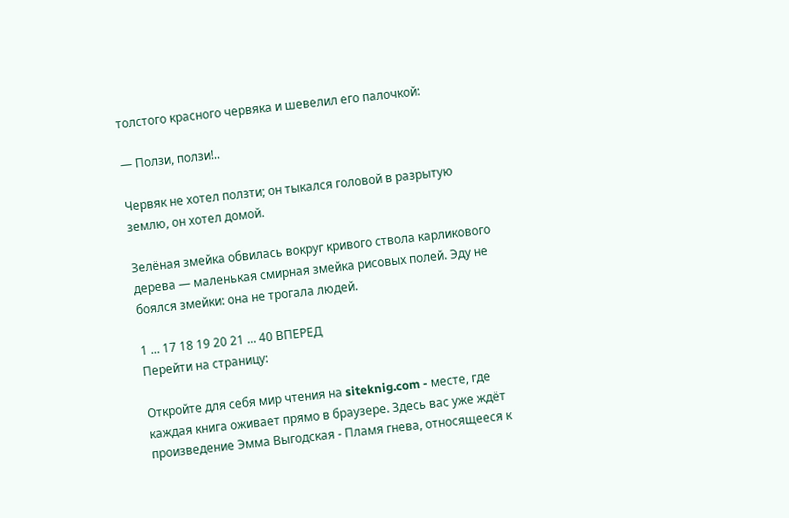толстого красного червяка и шевелил его палочкой:

— Ползи, ползи!..

Червяк не хотел ползти; он тыкался головой в разрытую землю, он хотел домой.

Зелёная змейка обвилась вокруг кривого ствола карликового дерева — маленькая смирная змейка рисовых полей. Эду не боялся змейки: она не трогала людей.

1 ... 17 18 19 20 21 ... 40 ВПЕРЕД
Перейти на страницу:

Откройте для себя мир чтения на siteknig.com - месте, где каждая книга оживает прямо в браузере. Здесь вас уже ждёт произведение Эмма Выгодская - Пламя гнева, относящееся к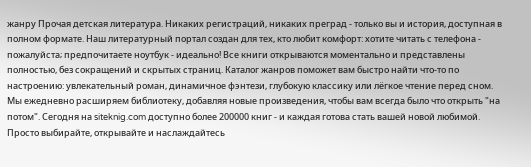жанру Прочая детская литература. Никаких регистраций, никаких преград - только вы и история, доступная в полном формате. Наш литературный портал создан для тех, кто любит комфорт: хотите читать с телефона - пожалуйста; предпочитаете ноутбук - идеально! Все книги открываются моментально и представлены полностью, без сокращений и скрытых страниц. Каталог жанров поможет вам быстро найти что-то по настроению: увлекательный роман, динамичное фэнтези, глубокую классику или лёгкое чтение перед сном. Мы ежедневно расширяем библиотеку, добавляя новые произведения, чтобы вам всегда было что открыть "на потом". Сегодня на siteknig.com доступно более 200000 книг - и каждая готова стать вашей новой любимой. Просто выбирайте, открывайте и наслаждайтесь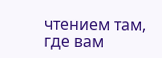чтением там, где вам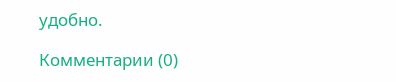удобно.

Комментарии (0)